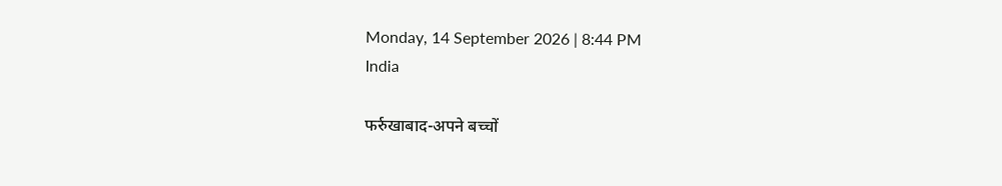Monday, 14 September 2026 | 8:44 PM
India

फर्रुखाबाद-अपने बच्चों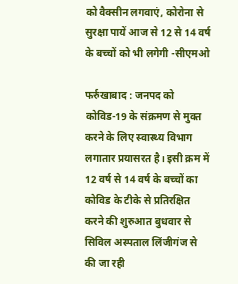को वैक्सीन लगवाएं, कोरोना से सुरक्षा पायें आज से 12 से 14 वर्ष के बच्चों को भी लगेगी -सीएमओ

फर्रुखाबाद : जनपद को कोविड-19 के संक्रमण से मुक्त करने के लिए स्वास्थ्य विभाग लगातार प्रयासरत है। इसी क्रम में 12 वर्ष से 14 वर्ष के बच्चों का कोविड के टीके से प्रतिरक्षित करने की शुरुआत बुधवार से सिविल अस्पताल लिंजीगंज से की जा रही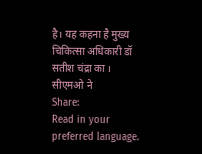है। यह कहना है मुख्य चिकित्सा अधिकारी डॉ सतीश चंद्रा का । सीएमओ ने
Share:
Read in your preferred language.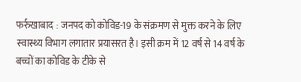फर्रुखाबाद : जनपद को कोविड-19 के संक्रमण से मुक्त करने के लिए स्वास्थ्य विभाग लगातार प्रयासरत है। इसी क्रम में 12 वर्ष से 14 वर्ष के बच्चों का कोविड के टीके से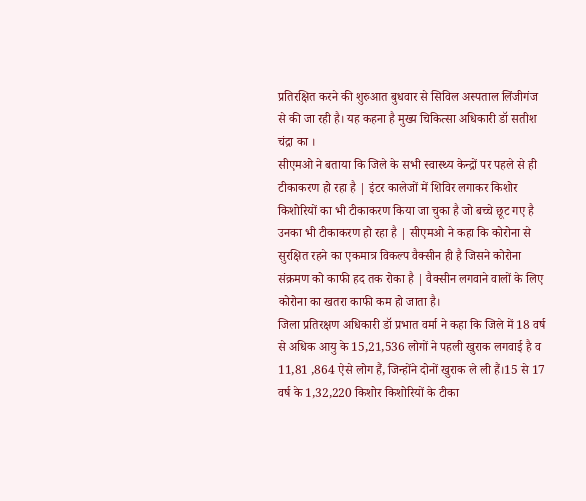प्रतिरक्षित करने की शुरुआत बुधवार से सिविल अस्पताल लिंजीगंज से की जा रही है। यह कहना है मुख्य चिकित्सा अधिकारी डॉ सतीश चंद्रा का ।
सीएमओ ने बताया कि जिले के सभी स्वास्थ्य केन्द्रों पर पहले से ही टीकाकरण हो रहा है | इंटर कालेजों में शिविर लगाकर किशोर किशोरियों का भी टीकाकरण किया जा चुका है जो बच्चे छूट गए है उनका भी टीकाकरण हो रहा है | सीएमओ ने कहा कि कोरोना से सुरक्षित रहने का एकमात्र विकल्प वैक्सीन ही है जिसने कोरोना संक्रमण को काफी हद तक रोका है | वैक्सीन लगवाने वालों के लिए कोरोना का खतरा काफी कम हो जाता है।
जिला प्रतिरक्षण अधिकारी डॉ प्रभात वर्मा ने कहा कि जिले में 18 वर्ष से अधिक आयु के 15,21,536 लोगों ने पहली खुराक लगवाई है व 11,81 ,864 ऐसे लोग हैं, जिन्होंने दोनों खुराक ले ली हैं।15 से 17 वर्ष के 1,32,220 किशोर किशोरियों के टीका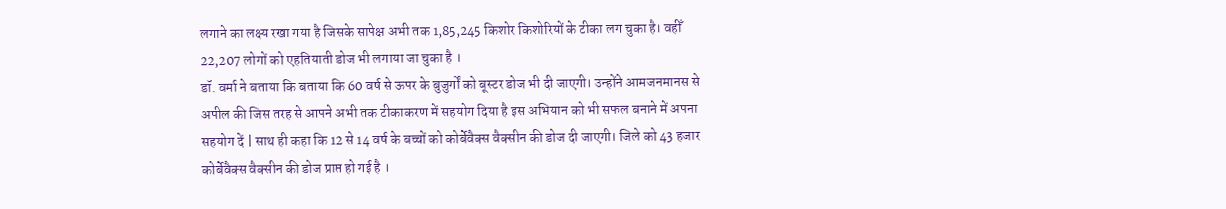लगाने का लक्ष्य रखा गया है जिसके सापेक्ष अभी तक 1,85,245 किशोर किशोरियों के टीका लग चुका है। वहीँ 22,207 लोगों को एहतियाती डोज भी लगाया जा चुका है ।
डॉ. वर्मा ने बताया कि बताया कि 60 वर्ष से ऊपर के बुजुर्गों को बूस्टर डोज भी दी जाएगी। उन्होंने आमजनमानस से अपील की जिस तरह से आपने अभी तक टीकाकरण में सहयोग दिया है इस अभियान को भी सफल बनाने में अपना सहयोग दें | साथ ही कहा कि 12 से 14 वर्ष के बच्चों को कोर्बेवैक्स वैक्सीन की डोज दी जाएगी। जिले को 43 हजार कोर्बेवैक्स वैक्सीन की डोज प्राप्त हो गई है ।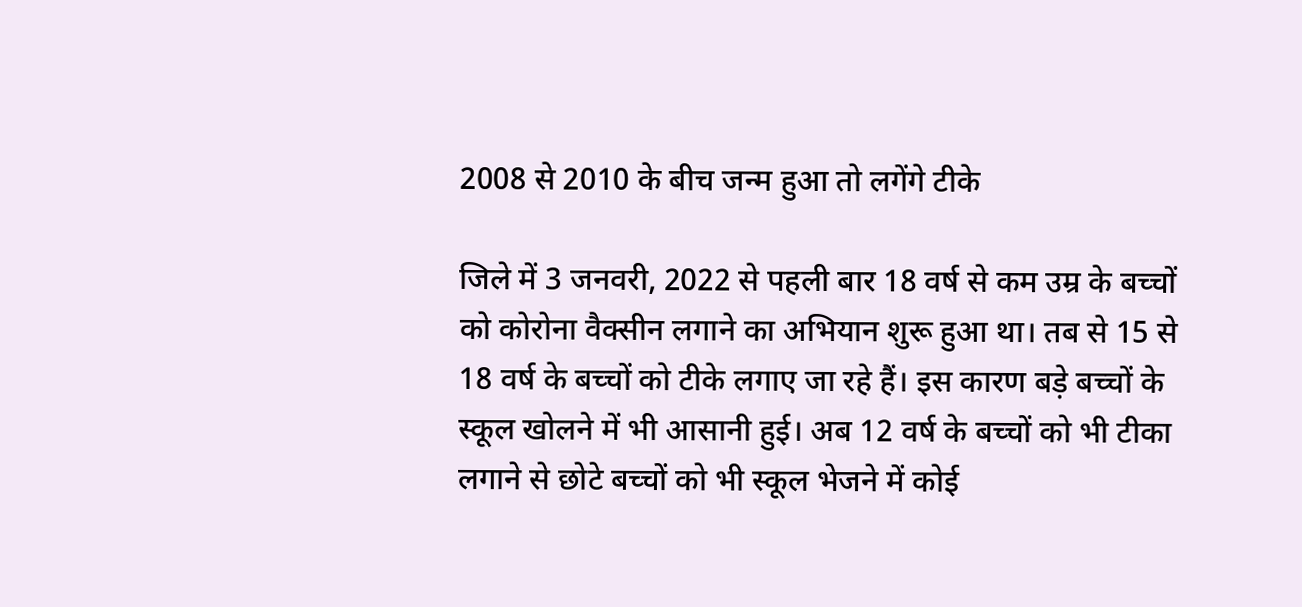2008 से 2010 के बीच जन्म हुआ तो लगेंगे टीके

जिले में 3 जनवरी, 2022 से पहली बार 18 वर्ष से कम उम्र के बच्चों को कोरोना वैक्सीन लगाने का अभियान शुरू हुआ था। तब से 15 से 18 वर्ष के बच्चों को टीके लगाए जा रहे हैं। इस कारण बड़े बच्चों के स्कूल खोलने में भी आसानी हुई। अब 12 वर्ष के बच्चों को भी टीका लगाने से छोटे बच्चों को भी स्कूल भेजने में कोई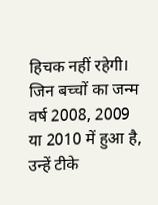हिचक नहीं रहेगी। जिन बच्चों का जन्म वर्ष 2008, 2009 या 2010 में हुआ है, उन्हें टीके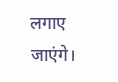लगाए जाएंगे।